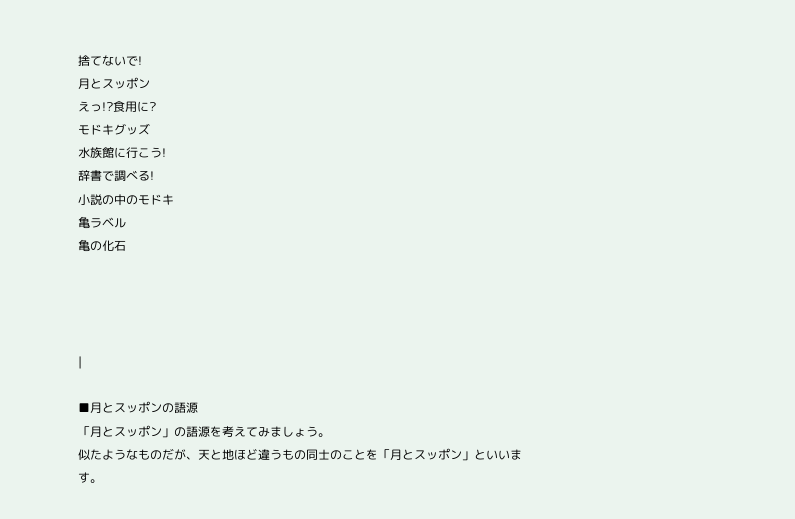捨てないで!
月とスッポン
えっ!?食用に?
モドキグッズ
水族館に行こう!
辞書で調べる!
小説の中のモドキ
亀ラベル
亀の化石




|

■月とスッポンの語源
「月とスッポン」の語源を考えてみましょう。
似たようなものだが、天と地ほど違うもの同士のことを「月とスッポン」といいます。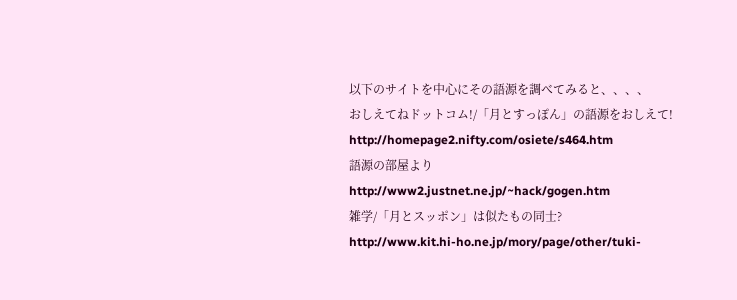以下のサイトを中心にその語源を調べてみると、、、、
おしえてねドットコム!/「月とすっぽん」の語源をおしえて!
http://homepage2.nifty.com/osiete/s464.htm
語源の部屋より
http://www2.justnet.ne.jp/~hack/gogen.htm
雑学/「月とスッポン」は似たもの同士?
http://www.kit.hi-ho.ne.jp/mory/page/other/tuki-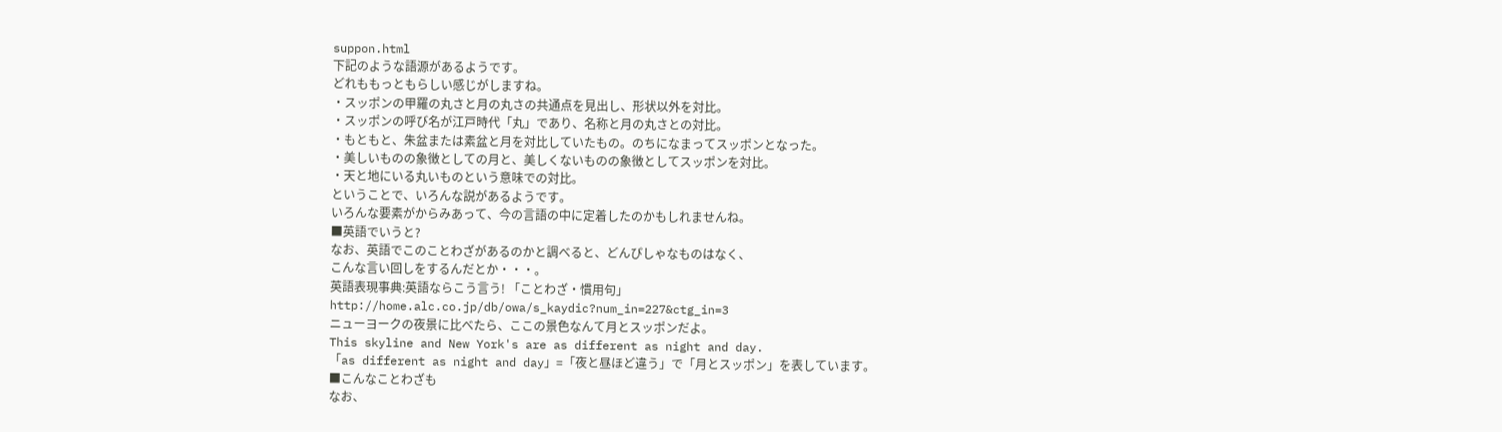suppon.html
下記のような語源があるようです。
どれももっともらしい感じがしますね。
・スッポンの甲羅の丸さと月の丸さの共通点を見出し、形状以外を対比。
・スッポンの呼び名が江戸時代「丸」であり、名称と月の丸さとの対比。
・もともと、朱盆または素盆と月を対比していたもの。のちになまってスッポンとなった。
・美しいものの象徴としての月と、美しくないものの象徴としてスッポンを対比。
・天と地にいる丸いものという意味での対比。
ということで、いろんな説があるようです。
いろんな要素がからみあって、今の言語の中に定着したのかもしれませんね。
■英語でいうと?
なお、英語でこのことわざがあるのかと調べると、どんぴしゃなものはなく、
こんな言い回しをするんだとか・・・。
英語表現事典:英語ならこう言う! 「ことわざ・慣用句」
http://home.alc.co.jp/db/owa/s_kaydic?num_in=227&ctg_in=3
ニューヨークの夜景に比べたら、ここの景色なんて月とスッポンだよ。
This skyline and New York's are as different as night and day.
「as different as night and day」=「夜と昼ほど違う」で「月とスッポン」を表しています。
■こんなことわざも
なお、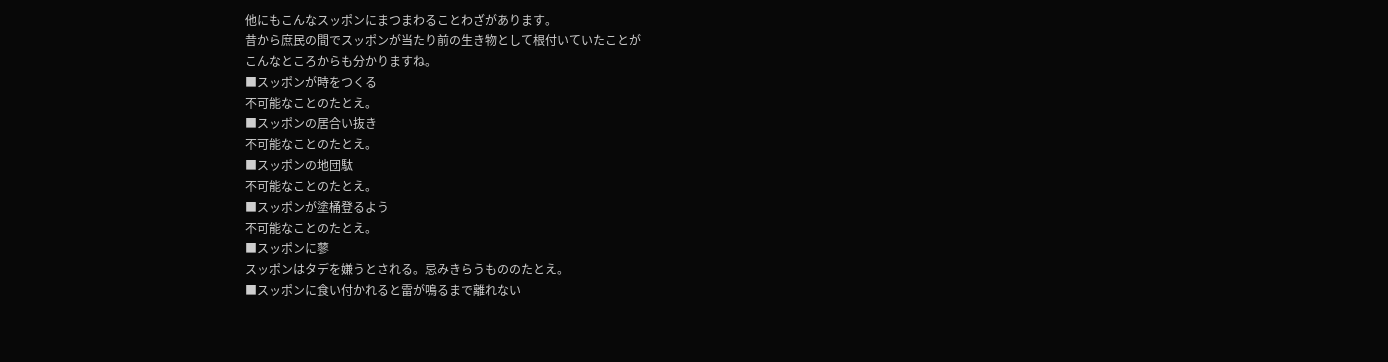他にもこんなスッポンにまつまわることわざがあります。
昔から庶民の間でスッポンが当たり前の生き物として根付いていたことが
こんなところからも分かりますね。
■スッポンが時をつくる
不可能なことのたとえ。
■スッポンの居合い抜き
不可能なことのたとえ。
■スッポンの地団駄
不可能なことのたとえ。
■スッポンが塗桶登るよう
不可能なことのたとえ。
■スッポンに蓼
スッポンはタデを嫌うとされる。忌みきらうもののたとえ。
■スッポンに食い付かれると雷が鳴るまで離れない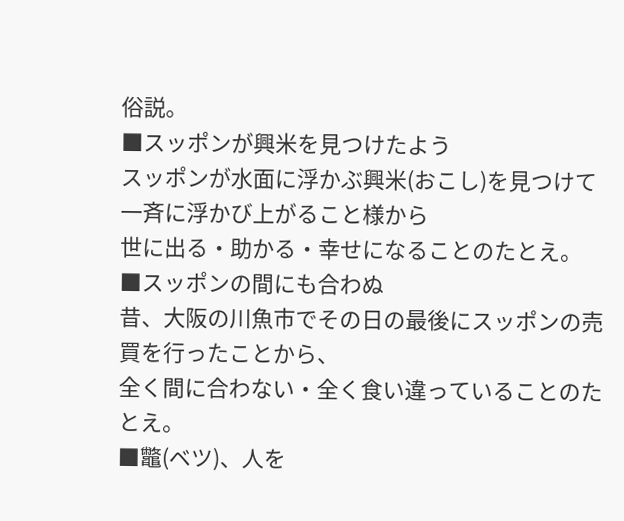俗説。
■スッポンが興米を見つけたよう
スッポンが水面に浮かぶ興米(おこし)を見つけて一斉に浮かび上がること様から
世に出る・助かる・幸せになることのたとえ。
■スッポンの間にも合わぬ
昔、大阪の川魚市でその日の最後にスッポンの売買を行ったことから、
全く間に合わない・全く食い違っていることのたとえ。
■鼈(ベツ)、人を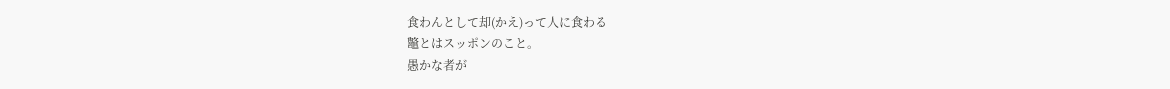食わんとして却(かえ)って人に食わる
鼈とはスッポンのこと。
愚かな者が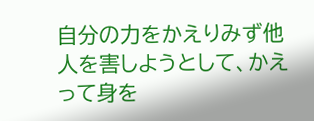自分の力をかえりみず他人を害しようとして、かえって身を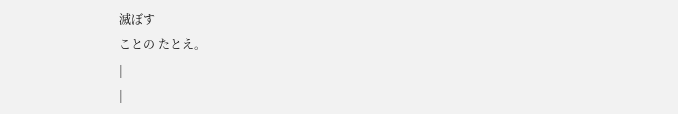滅ぼす
ことの たとえ。
|
|